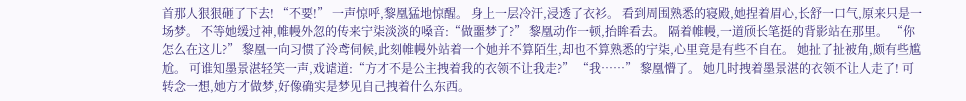首那人狠狠砸了下去! “不要!” 一声惊呼,黎凰猛地惊醒。 身上一层冷汗,浸透了衣衫。 看到周围熟悉的寝殿,她捏着眉心,长舒一口气,原来只是一场梦。 不等她缓过神,帷幔外忽的传来宁柒淡淡的嗓音:“做噩梦了?” 黎凰动作一顿,抬眸看去。 隔着帷幔,一道颀长笔挺的背影站在那里。 “你怎么在这儿?” 黎凰一向习惯了泠鸢伺候,此刻帷幔外站着一个她并不算陌生,却也不算熟悉的宁柒,心里竟是有些不自在。 她扯了扯被角,颇有些尴尬。 可谁知墨景湛轻笑一声,戏谑道:“方才不是公主拽着我的衣领不让我走?” “我……” 黎凰懵了。 她几时拽着墨景湛的衣领不让人走了! 可转念一想,她方才做梦,好像确实是梦见自己拽着什么东西。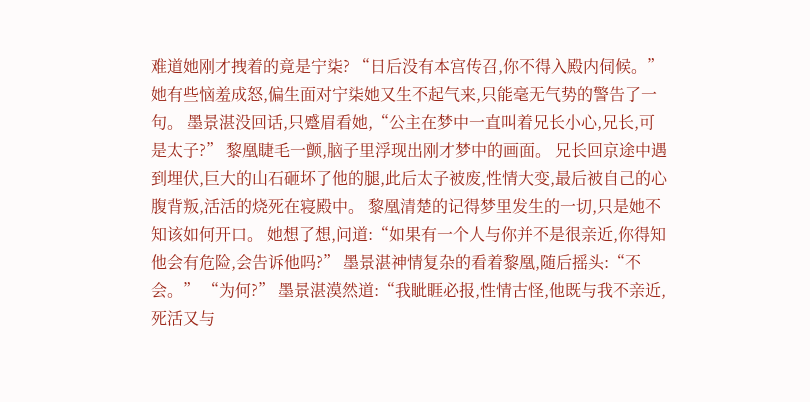难道她刚才拽着的竟是宁柒? “日后没有本宫传召,你不得入殿内伺候。” 她有些恼羞成怒,偏生面对宁柒她又生不起气来,只能毫无气势的警告了一句。 墨景湛没回话,只蹙眉看她,“公主在梦中一直叫着兄长小心,兄长,可是太子?” 黎凰睫毛一颤,脑子里浮现出刚才梦中的画面。 兄长回京途中遇到埋伏,巨大的山石砸坏了他的腿,此后太子被废,性情大变,最后被自己的心腹背叛,活活的烧死在寝殿中。 黎凰清楚的记得梦里发生的一切,只是她不知该如何开口。 她想了想,问道:“如果有一个人与你并不是很亲近,你得知他会有危险,会告诉他吗?” 墨景湛神情复杂的看着黎凰,随后摇头:“不会。” “为何?” 墨景湛漠然道:“我眦睚必报,性情古怪,他既与我不亲近,死活又与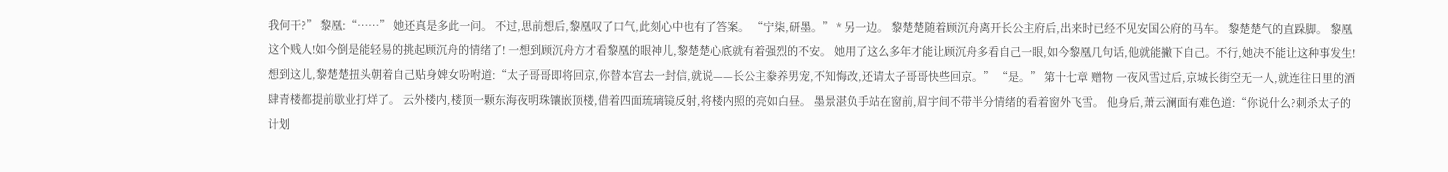我何干?” 黎凰:“……” 她还真是多此一问。 不过,思前想后,黎凰叹了口气,此刻心中也有了答案。 “宁柒,研墨。” * 另一边。 黎楚楚随着顾沉舟离开长公主府后,出来时已经不见安国公府的马车。 黎楚楚气的直跺脚。 黎凰这个贱人!如今倒是能轻易的挑起顾沉舟的情绪了! 一想到顾沉舟方才看黎凰的眼神儿,黎楚楚心底就有着强烈的不安。 她用了这么多年才能让顾沉舟多看自己一眼,如今黎凰几句话,他就能撇下自己。不行,她决不能让这种事发生! 想到这儿,黎楚楚扭头朝着自己贴身婢女吩咐道:“太子哥哥即将回京,你替本宫去一封信,就说——长公主豢养男宠,不知悔改,还请太子哥哥快些回京。” “是。” 第十七章 赠物 一夜风雪过后,京城长街空无一人,就连往日里的酒肆青楼都提前歇业打烊了。 云外楼内,楼顶一颗东海夜明珠镶嵌顶楼,借着四面琉璃镜反射,将楼内照的亮如白昼。 墨景湛负手站在窗前,眉宇间不带半分情绪的看着窗外飞雪。 他身后,萧云澜面有难色道:“你说什么?刺杀太子的计划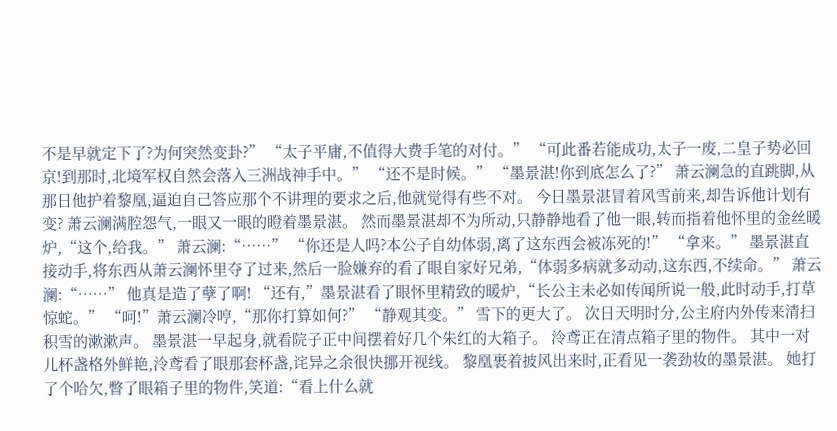不是早就定下了?为何突然变卦?” “太子平庸,不值得大费手笔的对付。” “可此番若能成功,太子一废,二皇子势必回京!到那时,北境军权自然会落入三洲战神手中。” “还不是时候。” “墨景湛!你到底怎么了?” 萧云澜急的直跳脚,从那日他护着黎凰,逼迫自己答应那个不讲理的要求之后,他就觉得有些不对。 今日墨景湛冒着风雪前来,却告诉他计划有变? 萧云澜满腔怨气,一眼又一眼的瞪着墨景湛。 然而墨景湛却不为所动,只静静地看了他一眼,转而指着他怀里的金丝暖炉,“这个,给我。” 萧云澜:“……” “你还是人吗?本公子自幼体弱,离了这东西会被冻死的!” “拿来。” 墨景湛直接动手,将东西从萧云澜怀里夺了过来,然后一脸嫌弃的看了眼自家好兄弟,“体弱多病就多动动,这东西,不续命。” 萧云澜:“……” 他真是造了孽了啊! “还有,”墨景湛看了眼怀里精致的暖炉,“长公主未必如传闻所说一般,此时动手,打草惊蛇。” “呵!”萧云澜冷哼,“那你打算如何?” “静观其变。” 雪下的更大了。 次日天明时分,公主府内外传来清扫积雪的漱漱声。 墨景湛一早起身,就看院子正中间摆着好几个朱红的大箱子。 泠鸢正在清点箱子里的物件。 其中一对儿杯盏格外鲜艳,泠鸢看了眼那套杯盏,诧异之余很快挪开视线。 黎凰裹着披风出来时,正看见一袭劲妆的墨景湛。 她打了个哈欠,瞥了眼箱子里的物件,笑道:“看上什么就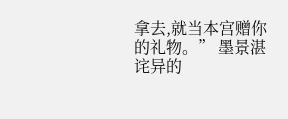拿去,就当本宫赠你的礼物。” 墨景湛诧异的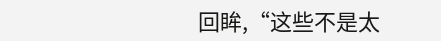回眸,“这些不是太